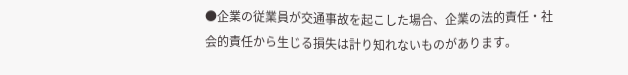●企業の従業員が交通事故を起こした場合、企業の法的責任・社会的責任から生じる損失は計り知れないものがあります。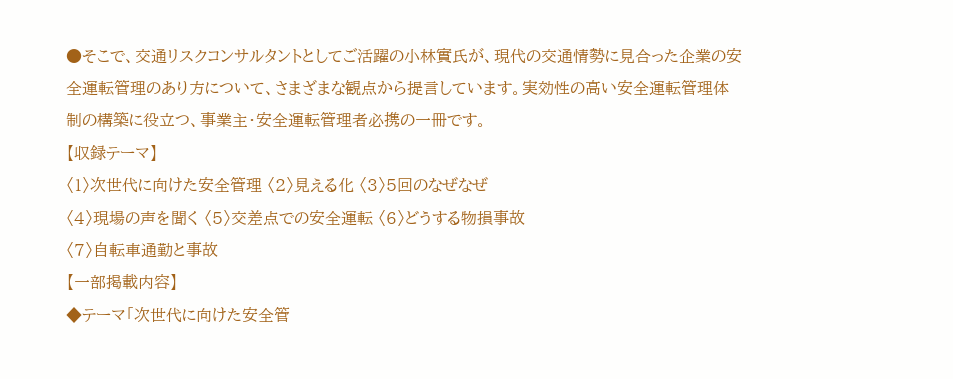●そこで、交通リスクコンサルタントとしてご活躍の小林實氏が、現代の交通情勢に見合った企業の安全運転管理のあり方について、さまざまな観点から提言しています。実効性の高い安全運転管理体制の構築に役立つ、事業主・安全運転管理者必携の一冊です。
【収録テーマ】
〈1〉次世代に向けた安全管理 〈2〉見える化 〈3〉5回のなぜなぜ
〈4〉現場の声を聞く 〈5〉交差点での安全運転 〈6〉どうする物損事故
〈7〉自転車通勤と事故
【一部掲載内容】
◆テーマ「次世代に向けた安全管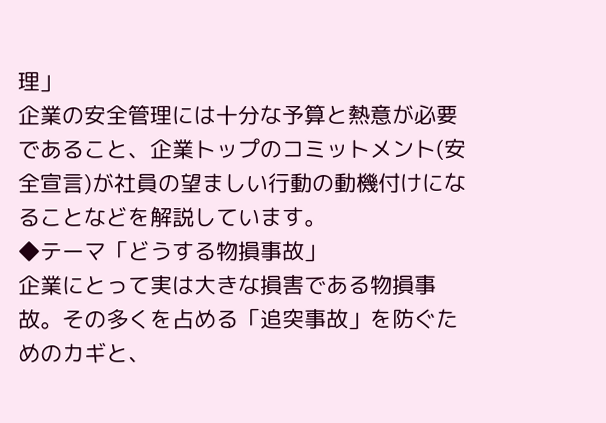理」
企業の安全管理には十分な予算と熱意が必要であること、企業トップのコミットメント(安全宣言)が社員の望ましい行動の動機付けになることなどを解説しています。
◆テーマ「どうする物損事故」
企業にとって実は大きな損害である物損事故。その多くを占める「追突事故」を防ぐためのカギと、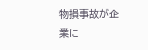物損事故が企業に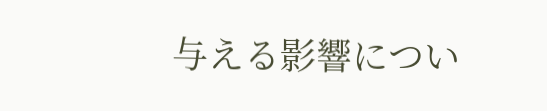与える影響につい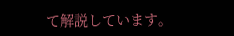て解説しています。